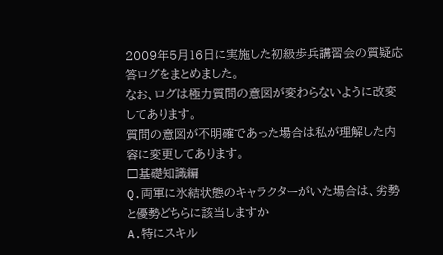2009年5月16日に実施した初級歩兵講習会の質疑応答ログをまとめました。
なお、ログは極力質問の意図が変わらないように改変してあります。
質問の意図が不明確であった場合は私が理解した内容に変更してあります。
□基礎知識編
Q.両軍に氷結状態のキャラクターがいた場合は、劣勢と優勢どちらに該当しますか
A.特にスキル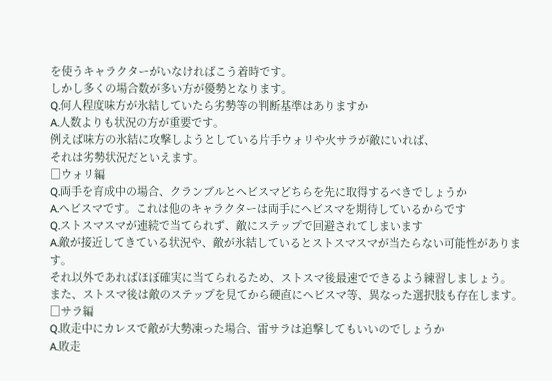を使うキャラクターがいなければこう着時です。
しかし多くの場合数が多い方が優勢となります。
Q.何人程度味方が氷結していたら劣勢等の判断基準はありますか
A.人数よりも状況の方が重要です。
例えば味方の氷結に攻撃しようとしている片手ウォリや火サラが敵にいれば、
それは劣勢状況だといえます。
□ウォリ編
Q.両手を育成中の場合、クランブルとヘビスマどちらを先に取得するべきでしょうか
A.ヘビスマです。これは他のキャラクターは両手にヘビスマを期待しているからです
Q.ストスマスマが連続で当てられず、敵にステップで回避されてしまいます
A.敵が接近してきている状況や、敵が氷結しているとストスマスマが当たらない可能性があります。
それ以外であればほぼ確実に当てられるため、ストスマ後最速でできるよう練習しましょう。
また、ストスマ後は敵のステップを見てから硬直にヘビスマ等、異なった選択肢も存在します。
□サラ編
Q.敗走中にカレスで敵が大勢凍った場合、雷サラは追撃してもいいのでしょうか
A.敗走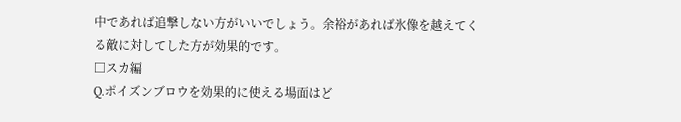中であれば追撃しない方がいいでしょう。余裕があれば氷像を越えてくる敵に対してした方が効果的です。
□スカ編
Q.ポイズンブロウを効果的に使える場面はど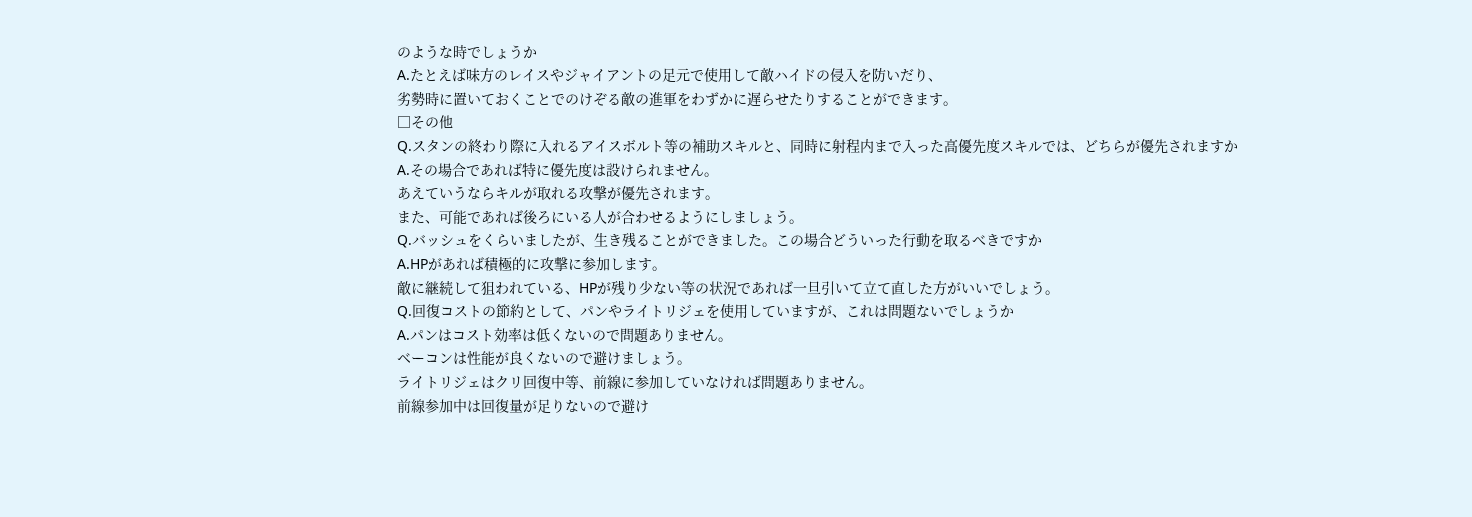のような時でしょうか
A.たとえば味方のレイスやジャイアントの足元で使用して敵ハイドの侵入を防いだり、
劣勢時に置いておくことでのけぞる敵の進軍をわずかに遅らせたりすることができます。
□その他
Q.スタンの終わり際に入れるアイスボルト等の補助スキルと、同時に射程内まで入った高優先度スキルでは、どちらが優先されますか
A.その場合であれば特に優先度は設けられません。
あえていうならキルが取れる攻撃が優先されます。
また、可能であれば後ろにいる人が合わせるようにしましょう。
Q.バッシュをくらいましたが、生き残ることができました。この場合どういった行動を取るべきですか
A.HPがあれば積極的に攻撃に参加します。
敵に継続して狙われている、HPが残り少ない等の状況であれば一旦引いて立て直した方がいいでしょう。
Q.回復コストの節約として、パンやライトリジェを使用していますが、これは問題ないでしょうか
A.パンはコスト効率は低くないので問題ありません。
ベーコンは性能が良くないので避けましょう。
ライトリジェはクリ回復中等、前線に参加していなければ問題ありません。
前線参加中は回復量が足りないので避け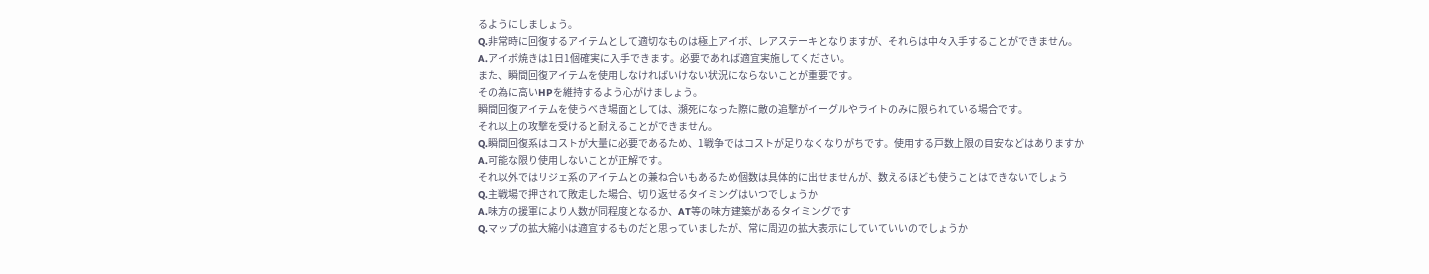るようにしましょう。
Q.非常時に回復するアイテムとして適切なものは極上アイボ、レアステーキとなりますが、それらは中々入手することができません。
A.アイボ焼きは1日1個確実に入手できます。必要であれば適宜実施してください。
また、瞬間回復アイテムを使用しなければいけない状況にならないことが重要です。
その為に高いHPを維持するよう心がけましょう。
瞬間回復アイテムを使うべき場面としては、瀕死になった際に敵の追撃がイーグルやライトのみに限られている場合です。
それ以上の攻撃を受けると耐えることができません。
Q.瞬間回復系はコストが大量に必要であるため、1戦争ではコストが足りなくなりがちです。使用する戸数上限の目安などはありますか
A.可能な限り使用しないことが正解です。
それ以外ではリジェ系のアイテムとの兼ね合いもあるため個数は具体的に出せませんが、数えるほども使うことはできないでしょう
Q.主戦場で押されて敗走した場合、切り返せるタイミングはいつでしょうか
A.味方の援軍により人数が同程度となるか、AT等の味方建築があるタイミングです
Q.マップの拡大縮小は適宜するものだと思っていましたが、常に周辺の拡大表示にしていていいのでしょうか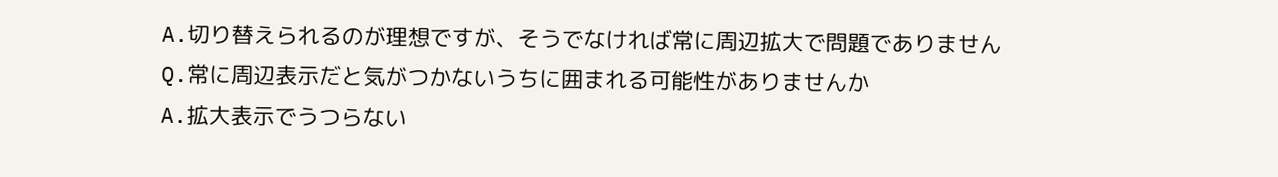A.切り替えられるのが理想ですが、そうでなければ常に周辺拡大で問題でありません
Q.常に周辺表示だと気がつかないうちに囲まれる可能性がありませんか
A.拡大表示でうつらない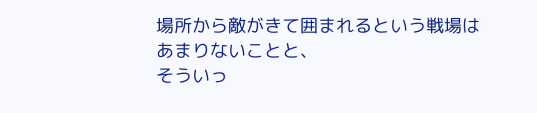場所から敵がきて囲まれるという戦場はあまりないことと、
そういっ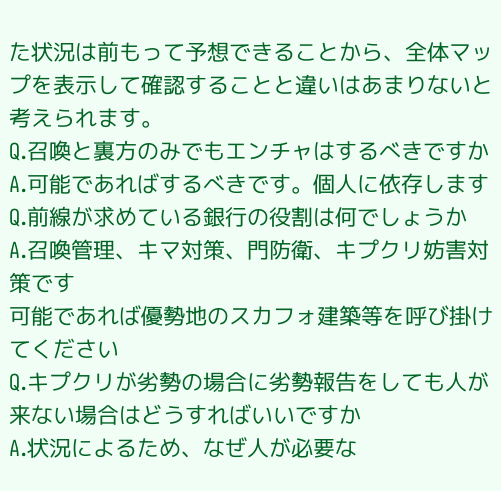た状況は前もって予想できることから、全体マップを表示して確認することと違いはあまりないと考えられます。
Q.召喚と裏方のみでもエンチャはするべきですか
A.可能であればするべきです。個人に依存します
Q.前線が求めている銀行の役割は何でしょうか
A.召喚管理、キマ対策、門防衛、キプクリ妨害対策です
可能であれば優勢地のスカフォ建築等を呼び掛けてください
Q.キプクリが劣勢の場合に劣勢報告をしても人が来ない場合はどうすればいいですか
A.状況によるため、なぜ人が必要な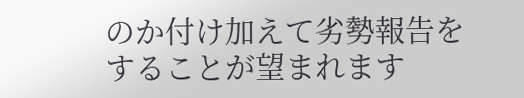のか付け加えて劣勢報告をすることが望まれます